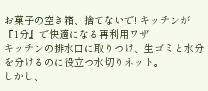お菓子の空き箱、捨てないで! キッチンが『1分』で快適になる再利用ワザ
キッチンの排水口に取りつけ、生ゴミと水分を分けるのに役立つ水切りネット。
しかし、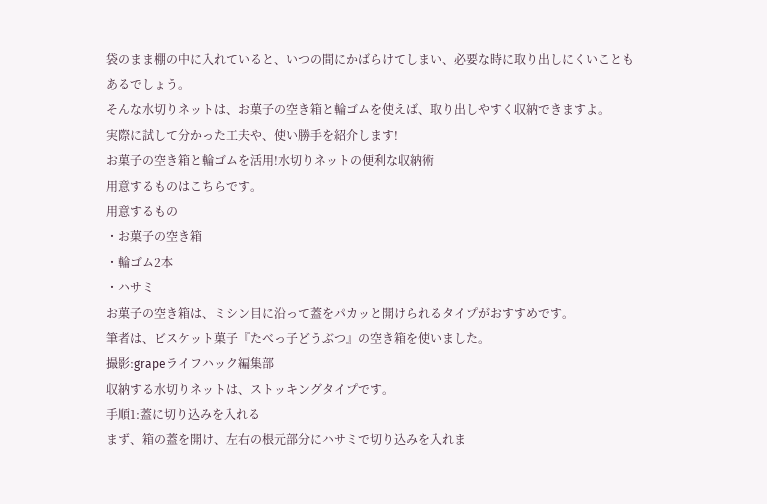袋のまま棚の中に入れていると、いつの間にかばらけてしまい、必要な時に取り出しにくいこともあるでしょう。
そんな水切りネットは、お菓子の空き箱と輪ゴムを使えば、取り出しやすく収納できますよ。
実際に試して分かった工夫や、使い勝手を紹介します!
お菓子の空き箱と輪ゴムを活用!水切りネットの便利な収納術
用意するものはこちらです。
用意するもの
・お菓子の空き箱
・輪ゴム2本
・ハサミ
お菓子の空き箱は、ミシン目に沿って蓋をパカッと開けられるタイプがおすすめです。
筆者は、ビスケット菓子『たべっ子どうぶつ』の空き箱を使いました。
撮影:grapeライフハック編集部
収納する水切りネットは、ストッキングタイプです。
手順1:蓋に切り込みを入れる
まず、箱の蓋を開け、左右の根元部分にハサミで切り込みを入れま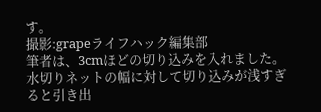す。
撮影:grapeライフハック編集部
筆者は、3cmほどの切り込みを入れました。
水切りネットの幅に対して切り込みが浅すぎると引き出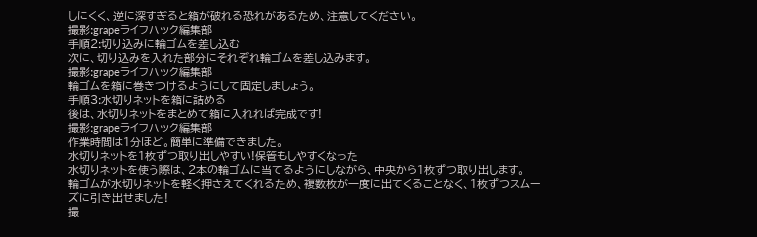しにくく、逆に深すぎると箱が破れる恐れがあるため、注意してください。
撮影:grapeライフハック編集部
手順2:切り込みに輪ゴムを差し込む
次に、切り込みを入れた部分にそれぞれ輪ゴムを差し込みます。
撮影:grapeライフハック編集部
輪ゴムを箱に巻きつけるようにして固定しましょう。
手順3:水切りネットを箱に詰める
後は、水切りネットをまとめて箱に入れれば完成です!
撮影:grapeライフハック編集部
作業時間は1分ほど。簡単に準備できました。
水切りネットを1枚ずつ取り出しやすい!保管もしやすくなった
水切りネットを使う際は、2本の輪ゴムに当てるようにしながら、中央から1枚ずつ取り出します。
輪ゴムが水切りネットを軽く押さえてくれるため、複数枚が一度に出てくることなく、1枚ずつスムーズに引き出せました!
撮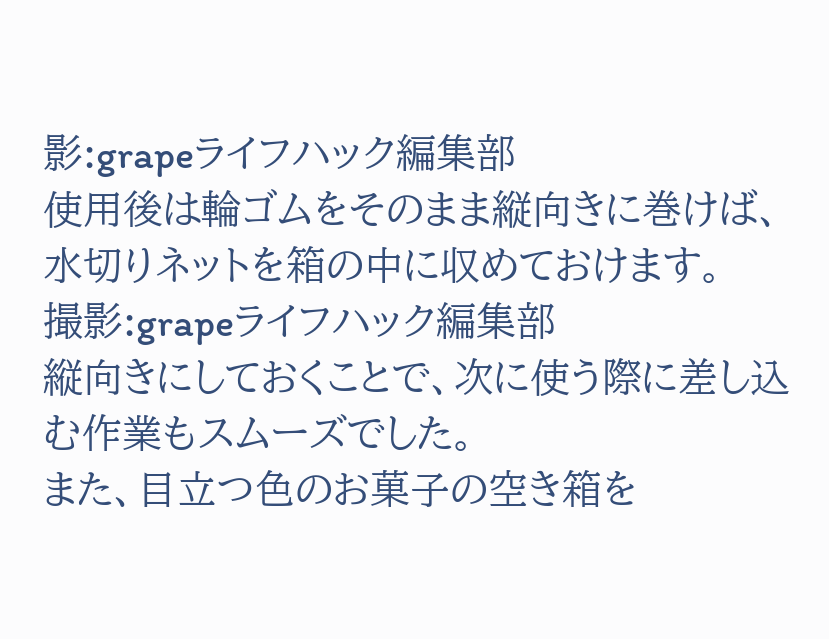影:grapeライフハック編集部
使用後は輪ゴムをそのまま縦向きに巻けば、水切りネットを箱の中に収めておけます。
撮影:grapeライフハック編集部
縦向きにしておくことで、次に使う際に差し込む作業もスムーズでした。
また、目立つ色のお菓子の空き箱を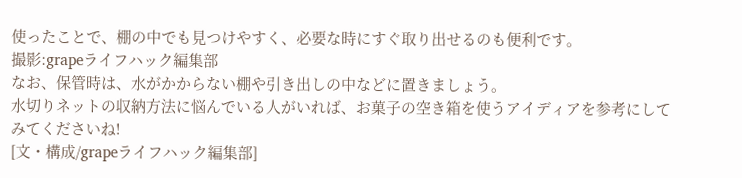使ったことで、棚の中でも見つけやすく、必要な時にすぐ取り出せるのも便利です。
撮影:grapeライフハック編集部
なお、保管時は、水がかからない棚や引き出しの中などに置きましょう。
水切りネットの収納方法に悩んでいる人がいれば、お菓子の空き箱を使うアイディアを参考にしてみてくださいね!
[文・構成/grapeライフハック編集部]